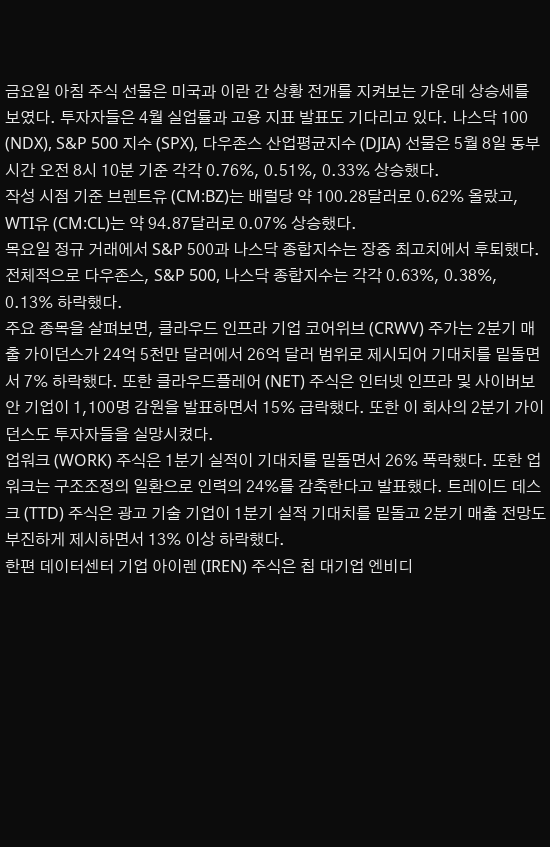금요일 아침 주식 선물은 미국과 이란 간 상황 전개를 지켜보는 가운데 상승세를 보였다. 투자자들은 4월 실업률과 고용 지표 발표도 기다리고 있다. 나스닥 100 (NDX), S&P 500 지수 (SPX), 다우존스 산업평균지수 (DJIA) 선물은 5월 8일 동부시간 오전 8시 10분 기준 각각 0.76%, 0.51%, 0.33% 상승했다.
작성 시점 기준 브렌트유 (CM:BZ)는 배럴당 약 100.28달러로 0.62% 올랐고, WTI유 (CM:CL)는 약 94.87달러로 0.07% 상승했다.
목요일 정규 거래에서 S&P 500과 나스닥 종합지수는 장중 최고치에서 후퇴했다. 전체적으로 다우존스, S&P 500, 나스닥 종합지수는 각각 0.63%, 0.38%, 0.13% 하락했다.
주요 종목을 살펴보면, 클라우드 인프라 기업 코어위브 (CRWV) 주가는 2분기 매출 가이던스가 24억 5천만 달러에서 26억 달러 범위로 제시되어 기대치를 밑돌면서 7% 하락했다. 또한 클라우드플레어 (NET) 주식은 인터넷 인프라 및 사이버보안 기업이 1,100명 감원을 발표하면서 15% 급락했다. 또한 이 회사의 2분기 가이던스도 투자자들을 실망시켰다.
업워크 (WORK) 주식은 1분기 실적이 기대치를 밑돌면서 26% 폭락했다. 또한 업워크는 구조조정의 일환으로 인력의 24%를 감축한다고 발표했다. 트레이드 데스크 (TTD) 주식은 광고 기술 기업이 1분기 실적 기대치를 밑돌고 2분기 매출 전망도 부진하게 제시하면서 13% 이상 하락했다.
한편 데이터센터 기업 아이렌 (IREN) 주식은 칩 대기업 엔비디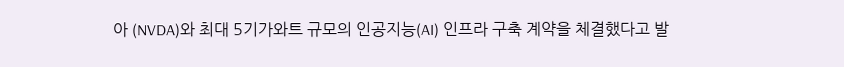아 (NVDA)와 최대 5기가와트 규모의 인공지능(AI) 인프라 구축 계약을 체결했다고 발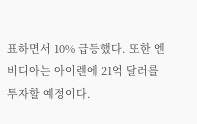표하면서 10% 급등했다. 또한 엔비디아는 아이렌에 21억 달러를 투자할 예정이다.